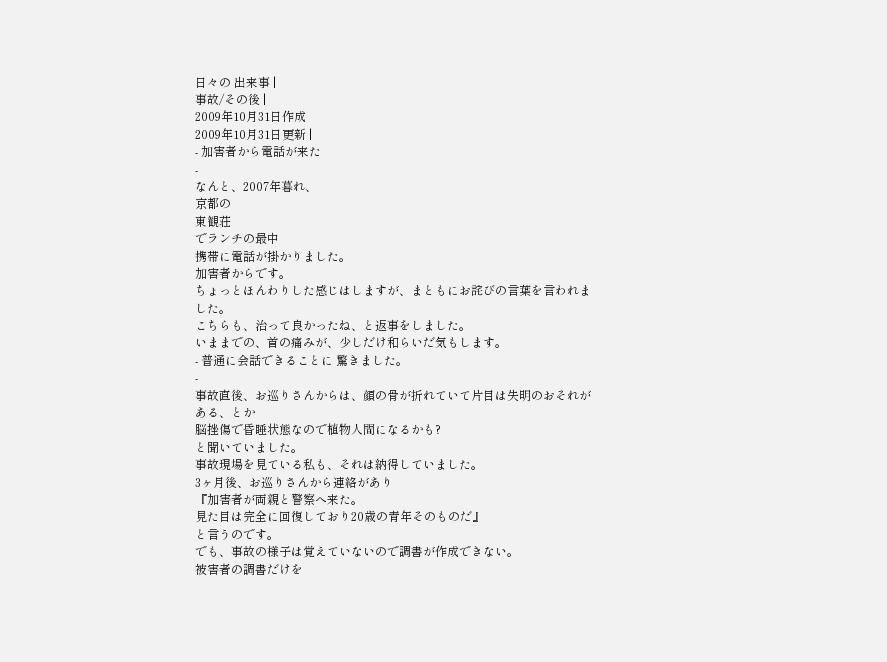日々の 出来事 |
事故/その後 |
2009年10月31日作成
2009年10月31日更新 |
- 加害者から電話が来た
-
なんと、2007年暮れ、
京都の
東観荘
でランチの最中
携帯に電話が掛かりました。
加害者からです。
ちょっとほんわりした感じはしますが、まともにお詫びの言葉を言われました。
こちらも、治って良かったね、と返事をしました。
いままでの、首の痛みが、少しだけ和らいだ気もします。
- 普通に会話できることに 驚きました。
-
事故直後、お巡りさんからは、顔の骨が折れていて片目は失明のおそれがある、とか
脳挫傷で昏睡状態なので植物人間になるかも?
と聞いていました。
事故現場を見ている私も、それは納得していました。
3ヶ月後、お巡りさんから連絡があり
『加害者が両親と警察へ来た。
見た目は完全に回復しており20歳の青年そのものだ』
と言うのです。
でも、事故の様子は覚えていないので調書が作成できない。
被害者の調書だけを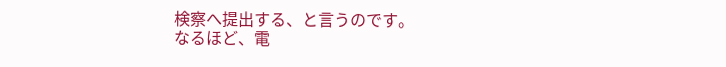検察へ提出する、と言うのです。
なるほど、電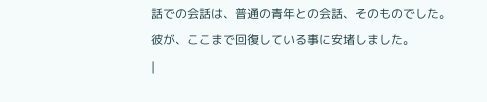話での会話は、普通の青年との会話、そのものでした。
彼が、ここまで回復している事に安堵しました。
|